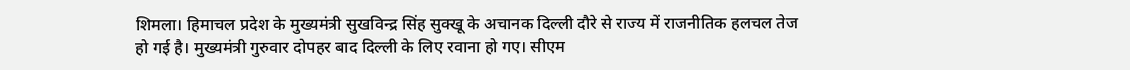शिमला। हिमाचल प्रदेश के मुख्यमंत्री सुखविन्द्र सिंह सुक्खू के अचानक दिल्ली दौरे से राज्य में राजनीतिक हलचल तेज हो गई है। मुख्यमंत्री गुरुवार दोपहर बाद दिल्ली के लिए रवाना हो गए। सीएम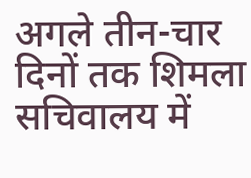अगले तीन-चार दिनों तक शिमला सचिवालय में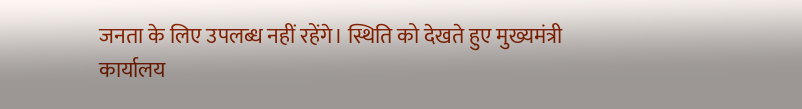जनता के लिए उपलब्ध नहीं रहेंगे। स्थिति को देखते हुए मुख्यमंत्री कार्यालय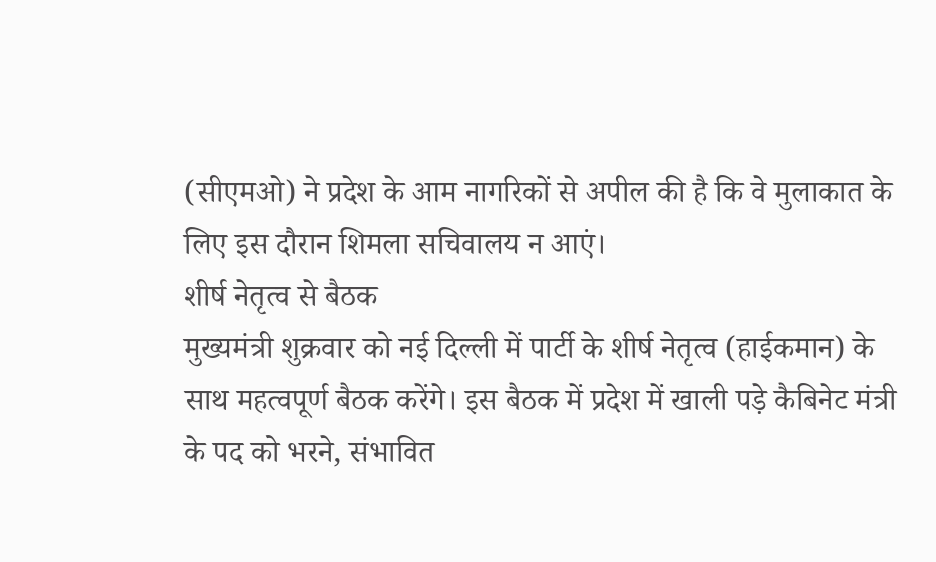(सीएमओ) ने प्रदेश के आम नागरिकों से अपील की है कि वे मुलाकात के लिए इस दौरान शिमला सचिवालय न आएं।
शीर्ष नेतृत्व से बैठक
मुख्यमंत्री शुक्रवार को नई दिल्ली में पार्टी के शीर्ष नेतृत्व (हाईकमान) के साथ महत्वपूर्ण बैठक करेंगे। इस बैठक में प्रदेश में खाली पड़े कैबिनेट मंत्री के पद को भरने, संभावित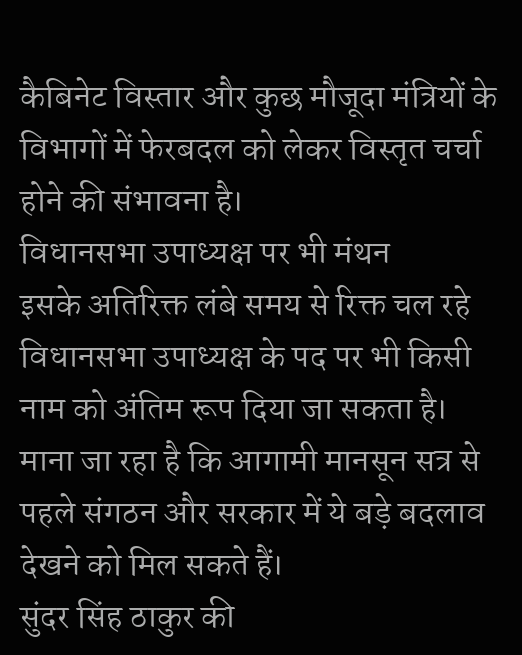कैबिनेट विस्तार और कुछ मौजूदा मंत्रियों के विभागों में फेरबदल को लेकर विस्तृत चर्चा होने की संभावना है।
विधानसभा उपाध्यक्ष पर भी मंथन
इसके अतिरिक्त लंबे समय से रिक्त चल रहे विधानसभा उपाध्यक्ष के पद पर भी किसी नाम को अंतिम रूप दिया जा सकता है। माना जा रहा है कि आगामी मानसून सत्र से पहले संगठन और सरकार में ये बड़े बदलाव देखने को मिल सकते हैं।
सुंदर सिंह ठाकुर की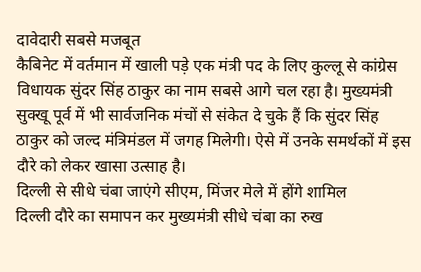दावेदारी सबसे मजबूत
कैबिनेट में वर्तमान में खाली पड़े एक मंत्री पद के लिए कुल्लू से कांग्रेस विधायक सुंदर सिंह ठाकुर का नाम सबसे आगे चल रहा है। मुख्यमंत्री सुक्खू पूर्व में भी सार्वजनिक मंचों से संकेत दे चुके हैं कि सुंदर सिंह ठाकुर को जल्द मंत्रिमंडल में जगह मिलेगी। ऐसे में उनके समर्थकों में इस दौरे को लेकर खासा उत्साह है।
दिल्ली से सीधे चंबा जाएंगे सीएम, मिंजर मेले में होंगे शामिल
दिल्ली दौरे का समापन कर मुख्यमंत्री सीधे चंबा का रुख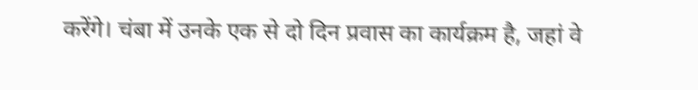करेंगे। चंबा में उनके एक से दो दिन प्रवास का कार्यक्रम है, जहां वे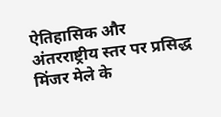ऐतिहासिक और अंतरराष्ट्रीय स्तर पर प्रसिद्ध मिंजर मेले के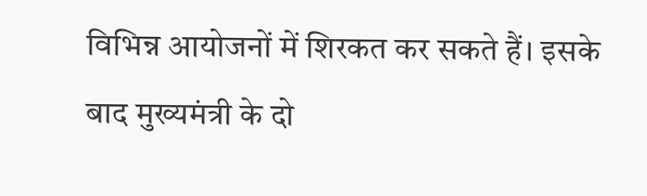विभिन्न आयोजनों में शिरकत कर सकते हैं। इसके बाद मुख्यमंत्री के दो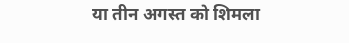या तीन अगस्त को शिमला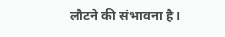लौटने की संभावना है।